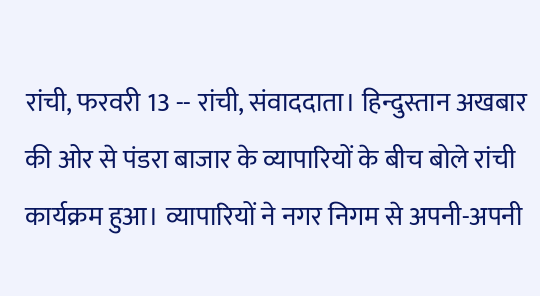रांची, फरवरी 13 -- रांची, संवाददाता। हिन्दुस्तान अखबार की ओर से पंडरा बाजार के व्यापारियों के बीच बोले रांची कार्यक्रम हुआ। व्यापारियों ने नगर निगम से अपनी-अपनी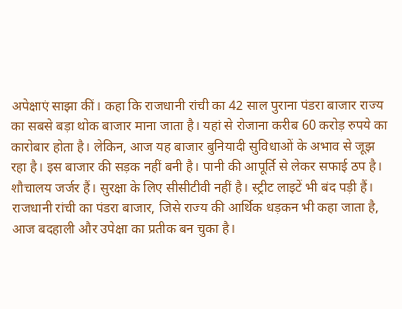अपेक्षाएं साझा कीं। कहा कि राजधानी रांची का 42 साल पुराना पंडरा बाजार राज्य का सबसे बड़ा थोक बाजार माना जाता है। यहां से रोजाना करीब 60 करोड़ रुपये का कारोबार होता है। लेकिन, आज यह बाजार बुनियादी सुविधाओं के अभाव से जूझ रहा है। इस बाजार की सड़क नहीं बनी है। पानी की आपूर्ति से लेकर सफाई ठप है। शौचालय जर्जर हैं। सुरक्षा के लिए सीसीटीवी नहीं है। स्ट्रीट लाइटें भी बंद पड़ी हैं। राजधानी रांची का पंडरा बाजार, जिसे राज्य की आर्थिक धड़कन भी कहा जाता है, आज बदहाली और उपेक्षा का प्रतीक बन चुका है।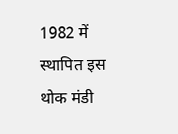1982 में स्थापित इस थोक मंडी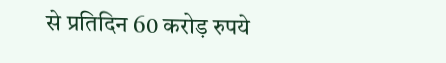से प्रतिदिन 60 करोड़ रुपये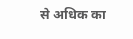से अधिक का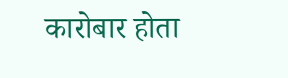कारोबार होता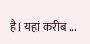है। यहां करीब ...